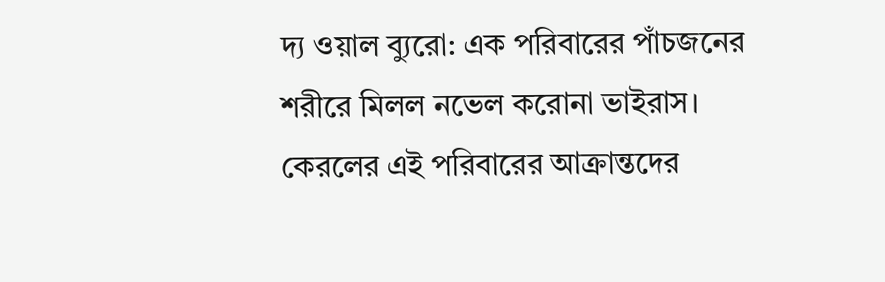দ্য ওয়াল ব্যুরো: এক পরিবারের পাঁচজনের শরীরে মিলল নভেল করোনা ভাইরাস। কেরলের এই পরিবারের আক্রান্তদের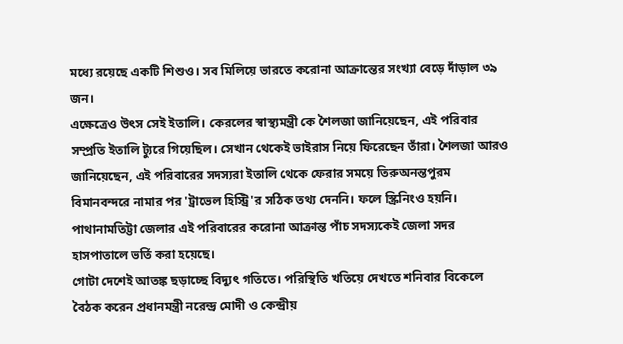মধ্যে রয়েছে একটি শিশুও। সব মিলিয়ে ভারতে করোনা আক্রান্তের সংখ্যা বেড়ে দাঁড়াল ৩৯ জন।
এক্ষেত্রেও উৎস সেই ইতালি। কেরলের স্বাস্থ্যমন্ত্রী কে শৈলজা জানিয়েছেন, এই পরিবার সম্প্রতি ইতালি ট্যুরে গিয়েছিল। সেখান থেকেই ভাইরাস নিয়ে ফিরেছেন তাঁরা। শৈলজা আরও জানিয়েছেন, এই পরিবারের সদস্যরা ইতালি থেকে ফেরার সময়ে তিরুঅনন্তপুরম বিমানবন্দরে নামার পর 'ট্রাভেল হিস্ট্রি'র সঠিক তথ্য দেননি। ফলে স্ক্রিনিংও হয়নি। পাথানামতিট্টা জেলার এই পরিবারের করোনা আক্রান্ত পাঁচ সদস্যকেই জেলা সদর হাসপাতালে ভর্তি করা হয়েছে।
গোটা দেশেই আতঙ্ক ছড়াচ্ছে বিদ্যুৎ গতিতে। পরিস্থিতি খতিয়ে দেখতে শনিবার বিকেলে বৈঠক করেন প্রধানমন্ত্রী নরেন্দ্র মোদী ও কেন্দ্রীয়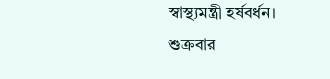স্বাস্থ্যমন্ত্রী হর্ষবর্ধন। শুক্রবার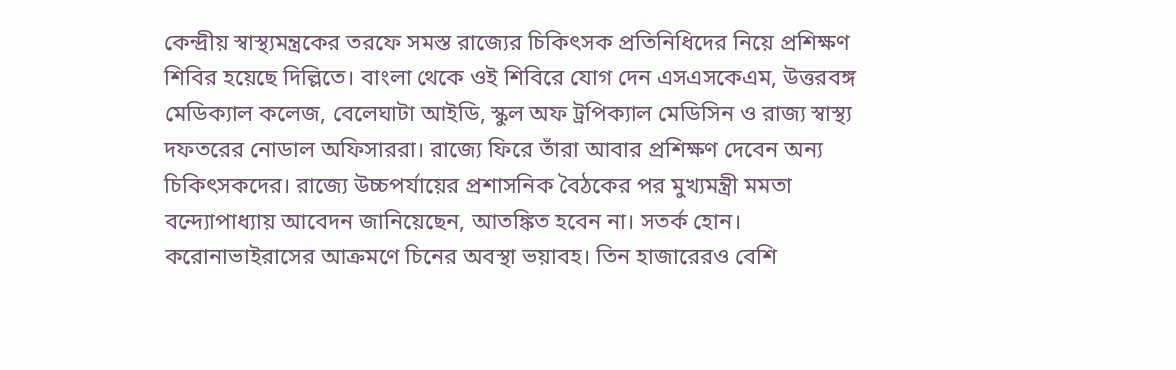কেন্দ্রীয় স্বাস্থ্যমন্ত্রকের তরফে সমস্ত রাজ্যের চিকিৎসক প্রতিনিধিদের নিয়ে প্রশিক্ষণ শিবির হয়েছে দিল্লিতে। বাংলা থেকে ওই শিবিরে যোগ দেন এসএসকেএম, উত্তরবঙ্গ মেডিক্যাল কলেজ, বেলেঘাটা আইডি, স্কুল অফ ট্রপিক্যাল মেডিসিন ও রাজ্য স্বাস্থ্য দফতরের নোডাল অফিসাররা। রাজ্যে ফিরে তাঁরা আবার প্রশিক্ষণ দেবেন অন্য চিকিৎসকদের। রাজ্যে উচ্চপর্যায়ের প্রশাসনিক বৈঠকের পর মুখ্যমন্ত্রী মমতা বন্দ্যোপাধ্যায় আবেদন জানিয়েছেন, আতঙ্কিত হবেন না। সতর্ক হোন।
করোনাভাইরাসের আক্রমণে চিনের অবস্থা ভয়াবহ। তিন হাজারেরও বেশি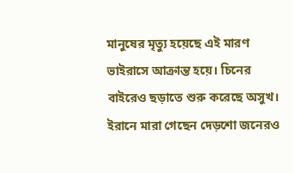মানুষের মৃত্যু হয়েছে এই মারণ ভাইরাসে আক্রান্ত হয়ে। চিনের বাইরেও ছড়াতে শুরু করেছে অসুখ। ইরানে মারা গেছেন দেড়শো জনেরও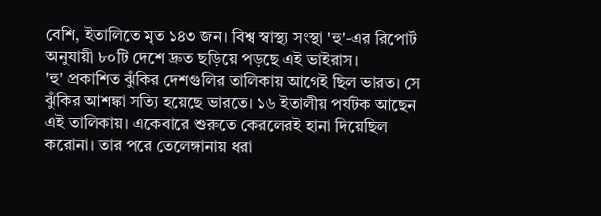বেশি, ইতালিতে মৃত ১৪৩ জন। বিশ্ব স্বাস্থ্য সংস্থা 'হু'-এর রিপোর্ট অনুযায়ী ৮০টি দেশে দ্রুত ছড়িয়ে পড়ছে এই ভাইরাস।
'হু' প্রকাশিত ঝুঁকির দেশগুলির তালিকায় আগেই ছিল ভারত। সে ঝুঁকির আশঙ্কা সত্যি হয়েছে ভারতে। ১৬ ইতালীয় পর্যটক আছেন এই তালিকায়। একেবারে শুরুতে কেরলেরই হানা দিয়েছিল করোনা। তার পরে তেলেঙ্গানায় ধরা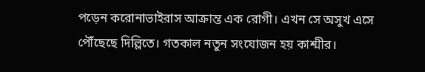পড়েন করোনাভাইরাস আক্রান্ত এক রোগী। এখন সে অসুখ এসে পৌঁছেছে দিল্লিতে। গতকাল নতুন সংযোজন হয় কাশ্মীর।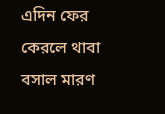এদিন ফের কেরলে থাবা বসাল মারণ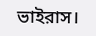ভাইরাস।